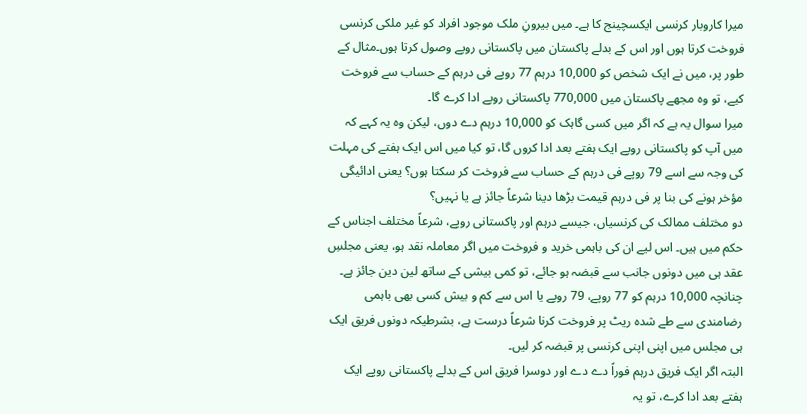میرا کاروبار کرنسی ایکسچینج کا ہے۔ میں بیرونِ ملک موجود افراد کو غیر ملکی کرنسی فروخت کرتا ہوں اور اس کے بدلے پاکستان میں پاکستانی روپے وصول کرتا ہوں۔مثال کے طور پر، میں نے ایک شخص کو 10,000 درہم 77 روپے فی درہم کے حساب سے فروخت کیے، تو وہ مجھے پاکستان میں 770,000 پاکستانی روپے ادا کرے گا۔
میرا سوال یہ ہے کہ اگر میں کسی گاہک کو 10,000 درہم دے دوں، لیکن وہ یہ کہے کہ میں آپ کو پاکستانی روپے ایک ہفتے بعد ادا کروں گا، تو کیا میں اس ایک ہفتے کی مہلت کی وجہ سے اسے 79 روپے فی درہم کے حساب سے فروخت کر سکتا ہوں؟ یعنی ادائیگی مؤخر ہونے کی بنا پر فی درہم قیمت بڑھا دینا شرعاً جائز ہے یا نہیں؟
دو مختلف ممالک کی کرنسیاں، جیسے درہم اور پاکستانی روپے، شرعاً مختلف اجناس کے حکم میں ہیں۔ اس لیے ان کی باہمی خرید و فروخت میں اگر معاملہ نقد ہو، یعنی مجلسِ عقد ہی میں دونوں جانب سے قبضہ ہو جائے، تو کمی بیشی کے ساتھ لین دین جائز ہے۔ چنانچہ 10,000 درہم کو 77 روپے، 79 روپے یا اس سے کم و بیش کسی بھی باہمی رضامندی سے طے شدہ ریٹ پر فروخت کرنا شرعاً درست ہے، بشرطیکہ دونوں فریق ایک ہی مجلس میں اپنی اپنی کرنسی پر قبضہ کر لیں۔
البتہ اگر ایک فریق درہم فوراً دے دے اور دوسرا فریق اس کے بدلے پاکستانی روپے ایک ہفتے بعد ادا کرے، تو یہ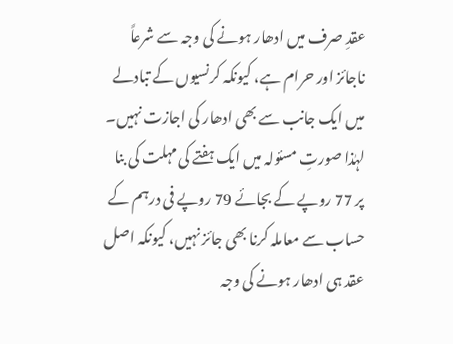عقدِ صرف میں ادھار ہونے کی وجہ سے شرعاً ناجائز اور حرام ہے، کیونکہ کرنسیوں کے تبادلے میں ایک جانب سے بھی ادھار کی اجازت نہیں۔
لہٰذا صورتِ مسئولہ میں ایک ہفتے کی مہلت کی بنا پر 77 روپے کے بجائے 79 روپے فی درہم کے حساب سے معاملہ کرنا بھی جائز نہیں، کیونکہ اصل عقد ہی ادھار ہونے کی وجہ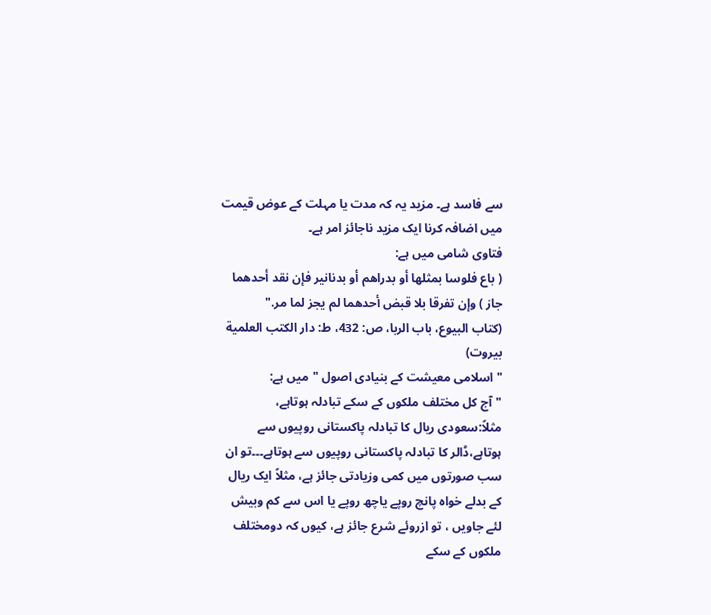سے فاسد ہے۔ مزید یہ کہ مدت یا مہلت کے عوض قیمت میں اضافہ کرنا ایک مزید ناجائز امر ہے۔
فتاوی شامی میں ہے:
( باع فلوسا بمثلها أو بدراهم أو بدنانير فإن نقد أحدهما جاز ) وإن تفرقا بلا قبض أحدهما لم يجز لما مر."
(كتاب البيوع، باب الربا، ص: 432، ط: دار الكتب العلمية بيروت)
"اسلامی معیشت کے بنیادی اصول "میں ہے:
"آج کل مختلف ملکوں کے سکے تبادلہ ہوتاہے، مثلاً:سعودی ریال کا تبادلہ پاکستانی روپیوں سے ہوتاہے،ڈالر کا تبادلہ پاکستانی روپیوں سے ہوتاہے۔۔۔تو ان سب صورتوں میں کمی وزیادتی جائز ہے، مثلاً ایک ریال کے بدلے خواہ پانچ روپے یاچھ روپے یا اس سے کم وبیش لئے جاویں ، تو ازروئے شرع جائز ہے، کیوں کہ دومختلف ملکوں کے سکے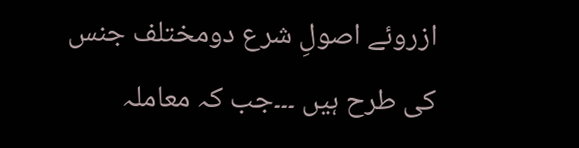ازروئے اصولِ شرع دومختلف جنس کی طرح ہیں ۔۔۔جب کہ معاملہ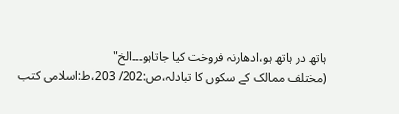ہاتھ در ہاتھ ہو،ادھارنہ فروخت کیا جاتاہو۔۔۔الخ"
(مختلف ممالک کے سکوں کا تبادلہ،ص:202/ 203،ط:اسلامی کتب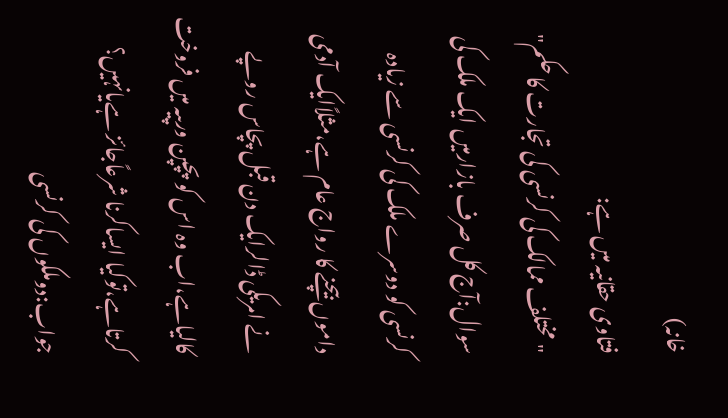خانہ)
فتاوی حقانیہ میں ہے:
"مختلف ممالک کی کرنسی کی تجارت کا حکم"
سوال:آج کل صرف بازارمیں ایک ملک کی کرنسی کو دوسرے ملک کی کرنسی سے زیادہ داموں بیچنے کا رواج عام ہے،مثلاًایک آدمی نے امریکی ڈالرایک دن قبل پچاس روپے کالیاہے،اب وہ اس کو پچپن ورپیہ میں فروخت کرتاہے،توکیا ایساکرنا شرعاًجائز ہےیانہیں؟
جواب:دوملکوں کی کرنسی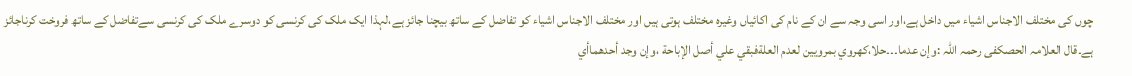چوں کی مختلف الاجناس اشیاء میں داخل ہے،اور اسی وجہ سے ان کے نام کی اکائیاں وغیرہ مختلف ہوتی ہیں اور مختلف الاجناس اشیاء کو تفاضل کے ساتھ بیچنا جائز ہے،لہذا ایک ملک کی کرنسی کو دوسرے ملک کی کرنسی سےتفاضل کے ساتھ فروخت کرناجائز ہے۔قال العلامہ الحصکفی رحمہ اللہ :وإن عدما۔۔۔حلا،كھروي بمرويين لعدم العلةفبقي علي أصل الإباحة ،وإن وجد أحدهماأي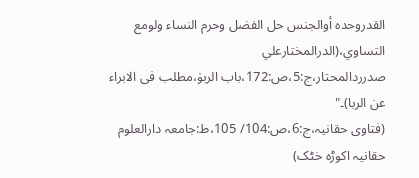القدروحده أوالجنس حل الفضل وحرم النساء ولومع التساوي،(الدرالمختارعلي صدرردالمحتار،ج:5،ص:172،باب الربوٰ،مطلب فی الابراء عن الربا)۔"
(فتاوی حقانیہ،ج:6،ص:104/ 105،ط:جامعہ دارالعلوم حقانیہ اکوڑہ خٹک)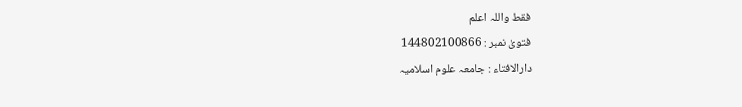فقط واللہ اعلم
فتویٰ نمبر : 144802100866
دارالافتاء : جامعہ علوم اسلامیہ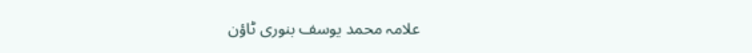علامہ محمد یوسف بنوری ٹاؤن